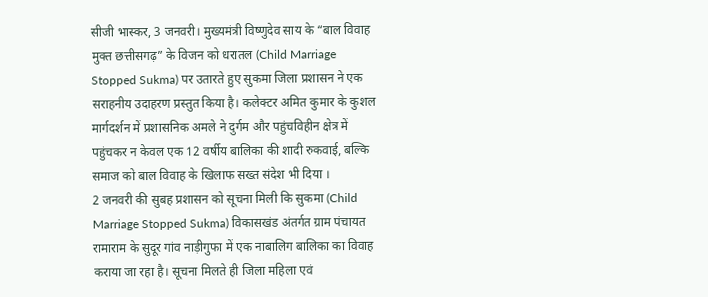सीजी भास्कर, 3 जनवरी। मुख्यमंत्री विष्णुदेव साय के “बाल विवाह मुक्त छत्तीसगढ़” के विजन को धरातल (Child Marriage Stopped Sukma) पर उतारते हुए सुकमा जिला प्रशासन ने एक सराहनीय उदाहरण प्रस्तुत किया है। कलेक्टर अमित कुमार के कुशल मार्गदर्शन में प्रशासनिक अमले ने दुर्गम और पहुंचविहीन क्षेत्र में पहुंचकर न केवल एक 12 वर्षीय बालिका की शादी रुकवाई, बल्कि समाज को बाल विवाह के खिलाफ सख्त संदेश भी दिया ।
2 जनवरी की सुबह प्रशासन को सूचना मिली कि सुकमा (Child Marriage Stopped Sukma) विकासखंड अंतर्गत ग्राम पंचायत रामाराम के सुदूर गांव नाड़ीगुफा में एक नाबालिग बालिका का विवाह कराया जा रहा है। सूचना मिलते ही जिला महिला एवं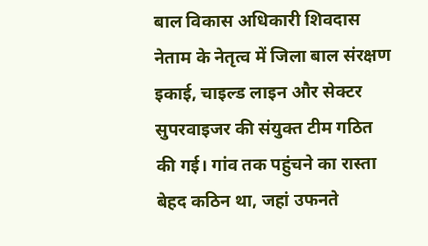बाल विकास अधिकारी शिवदास नेताम के नेतृत्व में जिला बाल संरक्षण इकाई, चाइल्ड लाइन और सेक्टर सुपरवाइजर की संयुक्त टीम गठित की गई। गांव तक पहुंचने का रास्ता बेहद कठिन था, जहां उफनते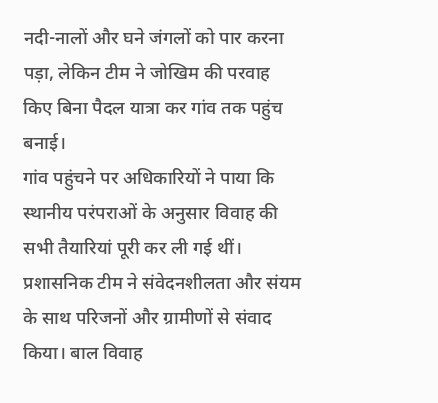नदी-नालों और घने जंगलों को पार करना पड़ा, लेकिन टीम ने जोखिम की परवाह किए बिना पैदल यात्रा कर गांव तक पहुंच बनाई।
गांव पहुंचने पर अधिकारियों ने पाया कि स्थानीय परंपराओं के अनुसार विवाह की सभी तैयारियां पूरी कर ली गई थीं। प्रशासनिक टीम ने संवेदनशीलता और संयम के साथ परिजनों और ग्रामीणों से संवाद किया। बाल विवाह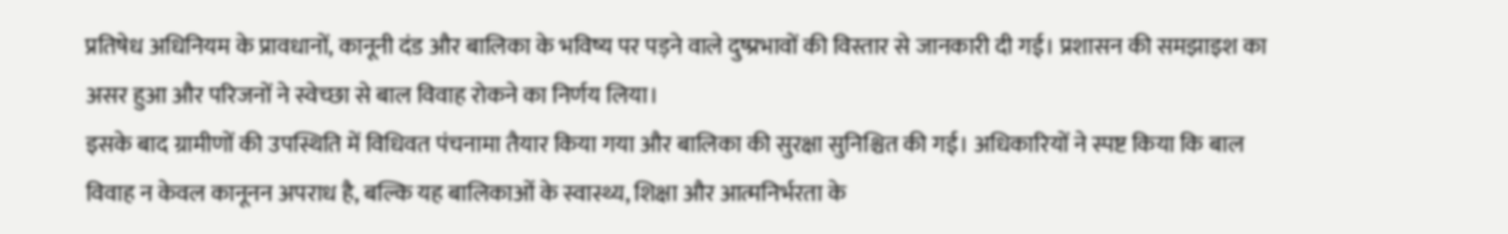प्रतिषेध अधिनियम के प्रावधानों, कानूनी दंड और बालिका के भविष्य पर पड़ने वाले दुष्प्रभावों की विस्तार से जानकारी दी गई। प्रशासन की समझाइश का असर हुआ और परिजनों ने स्वेच्छा से बाल विवाह रोकने का निर्णय लिया।
इसके बाद ग्रामीणों की उपस्थिति में विधिवत पंचनामा तैयार किया गया और बालिका की सुरक्षा सुनिश्चित की गई। अधिकारियों ने स्पष्ट किया कि बाल विवाह न केवल कानूनन अपराध है, बल्कि यह बालिकाओं के स्वास्थ्य, शिक्षा और आत्मनिर्भरता के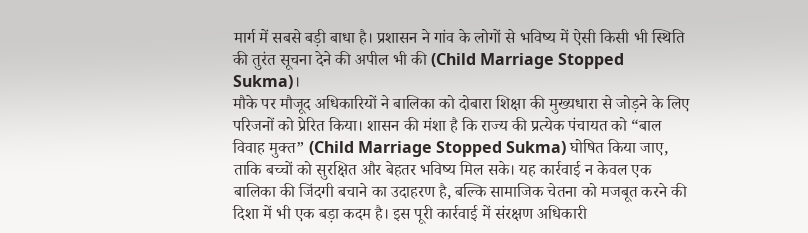मार्ग में सबसे बड़ी बाधा है। प्रशासन ने गांव के लोगों से भविष्य में ऐसी किसी भी स्थिति की तुरंत सूचना देने की अपील भी की (Child Marriage Stopped Sukma)।
मौके पर मौजूद अधिकारियों ने बालिका को दोबारा शिक्षा की मुख्यधारा से जोड़ने के लिए परिजनों को प्रेरित किया। शासन की मंशा है कि राज्य की प्रत्येक पंचायत को “बाल विवाह मुक्त” (Child Marriage Stopped Sukma) घोषित किया जाए, ताकि बच्चों को सुरक्षित और बेहतर भविष्य मिल सके। यह कार्रवाई न केवल एक बालिका की जिंदगी बचाने का उदाहरण है, बल्कि सामाजिक चेतना को मजबूत करने की दिशा में भी एक बड़ा कदम है। इस पूरी कार्रवाई में संरक्षण अधिकारी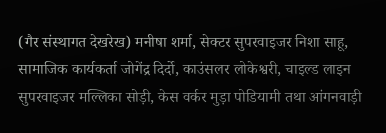(गैर संस्थागत देखरेख) मनीषा शर्मा, सेक्टर सुपरवाइजर निशा साहू, सामाजिक कार्यकर्ता जोगेंद्र दिर्दो, काउंसलर लोकेश्वरी, चाइल्ड लाइन सुपरवाइजर मल्लिका सोड़ी, केस वर्कर मुड़ा पोडियामी तथा आंगनवाड़ी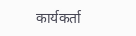कार्यकर्ता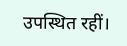उपस्थित रहीं।